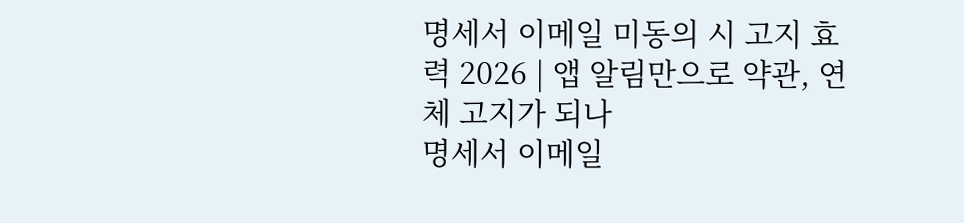명세서 이메일 미동의 시 고지 효력 2026 | 앱 알림만으로 약관, 연체 고지가 되나
명세서 이메일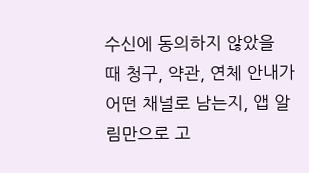수신에 동의하지 않았을 때 청구, 약관, 연체 안내가 어떤 채널로 남는지, 앱 알림만으로 고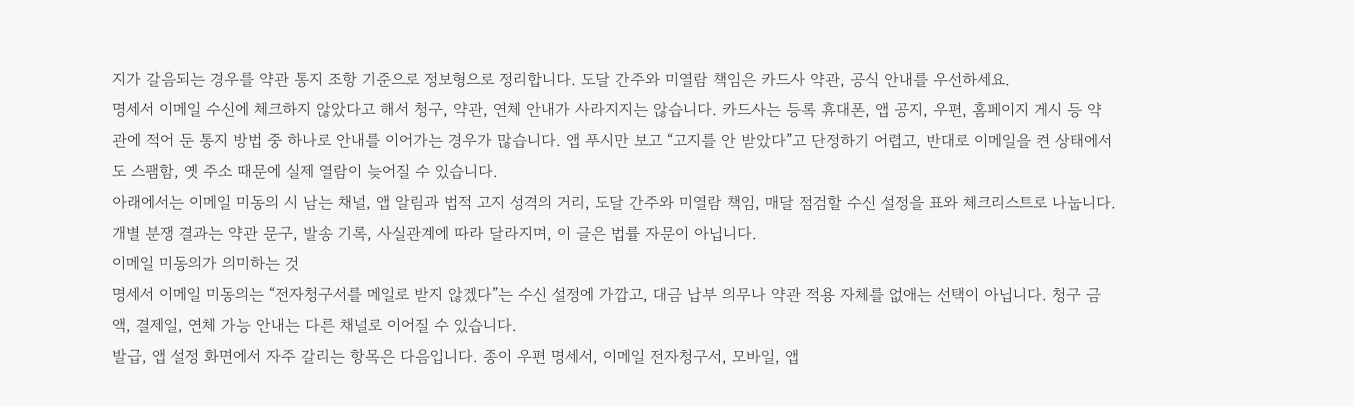지가 갈음되는 경우를 약관 통지 조항 기준으로 정보형으로 정리합니다. 도달 간주와 미열람 책임은 카드사 약관, 공식 안내를 우선하세요.
명세서 이메일 수신에 체크하지 않았다고 해서 청구, 약관, 연체 안내가 사라지지는 않습니다. 카드사는 등록 휴대폰, 앱 공지, 우편, 홈페이지 게시 등 약관에 적어 둔 통지 방법 중 하나로 안내를 이어가는 경우가 많습니다. 앱 푸시만 보고 “고지를 안 받았다”고 단정하기 어렵고, 반대로 이메일을 켠 상태에서도 스팸함, 옛 주소 때문에 실제 열람이 늦어질 수 있습니다.
아래에서는 이메일 미동의 시 남는 채널, 앱 알림과 법적 고지 성격의 거리, 도달 간주와 미열람 책임, 매달 점검할 수신 설정을 표와 체크리스트로 나눕니다. 개별 분쟁 결과는 약관 문구, 발송 기록, 사실관계에 따라 달라지며, 이 글은 법률 자문이 아닙니다.
이메일 미동의가 의미하는 것
명세서 이메일 미동의는 “전자청구서를 메일로 받지 않겠다”는 수신 설정에 가깝고, 대금 납부 의무나 약관 적용 자체를 없애는 선택이 아닙니다. 청구 금액, 결제일, 연체 가능 안내는 다른 채널로 이어질 수 있습니다.
발급, 앱 설정 화면에서 자주 갈리는 항목은 다음입니다. 종이 우편 명세서, 이메일 전자청구서, 모바일, 앱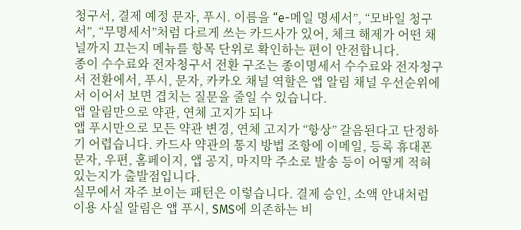청구서, 결제 예정 문자, 푸시. 이름을 “e-메일 명세서”, “모바일 청구서”, “무명세서”처럼 다르게 쓰는 카드사가 있어, 체크 해제가 어떤 채널까지 끄는지 메뉴를 항목 단위로 확인하는 편이 안전합니다.
종이 수수료와 전자청구서 전환 구조는 종이명세서 수수료와 전자청구서 전환에서, 푸시, 문자, 카카오 채널 역할은 앱 알림 채널 우선순위에서 이어서 보면 겹치는 질문을 줄일 수 있습니다.
앱 알림만으로 약관, 연체 고지가 되나
앱 푸시만으로 모든 약관 변경, 연체 고지가 “항상” 갈음된다고 단정하기 어렵습니다. 카드사 약관의 통지 방법 조항에 이메일, 등록 휴대폰 문자, 우편, 홈페이지, 앱 공지, 마지막 주소로 발송 등이 어떻게 적혀 있는지가 출발점입니다.
실무에서 자주 보이는 패턴은 이렇습니다. 결제 승인, 소액 안내처럼 이용 사실 알림은 앱 푸시, SMS에 의존하는 비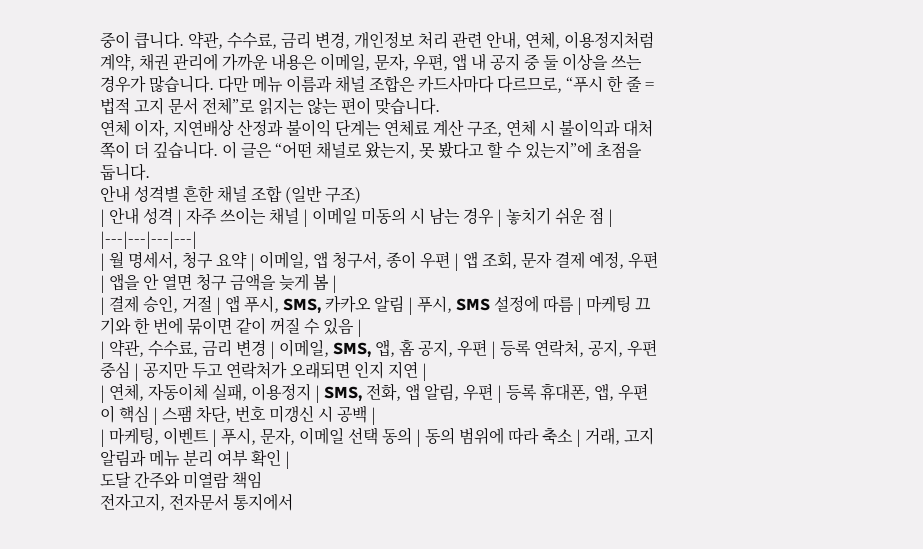중이 큽니다. 약관, 수수료, 금리 변경, 개인정보 처리 관련 안내, 연체, 이용정지처럼 계약, 채권 관리에 가까운 내용은 이메일, 문자, 우편, 앱 내 공지 중 둘 이상을 쓰는 경우가 많습니다. 다만 메뉴 이름과 채널 조합은 카드사마다 다르므로, “푸시 한 줄 = 법적 고지 문서 전체”로 읽지는 않는 편이 맞습니다.
연체 이자, 지연배상 산정과 불이익 단계는 연체료 계산 구조, 연체 시 불이익과 대처 쪽이 더 깊습니다. 이 글은 “어떤 채널로 왔는지, 못 봤다고 할 수 있는지”에 초점을 둡니다.
안내 성격별 흔한 채널 조합 (일반 구조)
| 안내 성격 | 자주 쓰이는 채널 | 이메일 미동의 시 남는 경우 | 놓치기 쉬운 점 |
|---|---|---|---|
| 월 명세서, 청구 요약 | 이메일, 앱 청구서, 종이 우편 | 앱 조회, 문자 결제 예정, 우편 | 앱을 안 열면 청구 금액을 늦게 봄 |
| 결제 승인, 거절 | 앱 푸시, SMS, 카카오 알림 | 푸시, SMS 설정에 따름 | 마케팅 끄기와 한 번에 묶이면 같이 꺼질 수 있음 |
| 약관, 수수료, 금리 변경 | 이메일, SMS, 앱, 홈 공지, 우편 | 등록 연락처, 공지, 우편 중심 | 공지만 두고 연락처가 오래되면 인지 지연 |
| 연체, 자동이체 실패, 이용정지 | SMS, 전화, 앱 알림, 우편 | 등록 휴대폰, 앱, 우편이 핵심 | 스팸 차단, 번호 미갱신 시 공백 |
| 마케팅, 이벤트 | 푸시, 문자, 이메일 선택 동의 | 동의 범위에 따라 축소 | 거래, 고지 알림과 메뉴 분리 여부 확인 |
도달 간주와 미열람 책임
전자고지, 전자문서 통지에서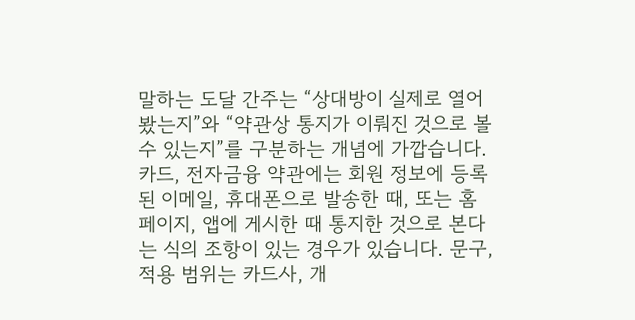말하는 도달 간주는 “상대방이 실제로 열어 봤는지”와 “약관상 통지가 이뤄진 것으로 볼 수 있는지”를 구분하는 개념에 가깝습니다. 카드, 전자금융 약관에는 회원 정보에 등록된 이메일, 휴대폰으로 발송한 때, 또는 홈페이지, 앱에 게시한 때 통지한 것으로 본다는 식의 조항이 있는 경우가 있습니다. 문구, 적용 범위는 카드사, 개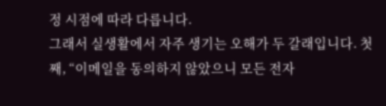정 시점에 따라 다릅니다.
그래서 실생활에서 자주 생기는 오해가 두 갈래입니다. 첫째, “이메일을 동의하지 않았으니 모든 전자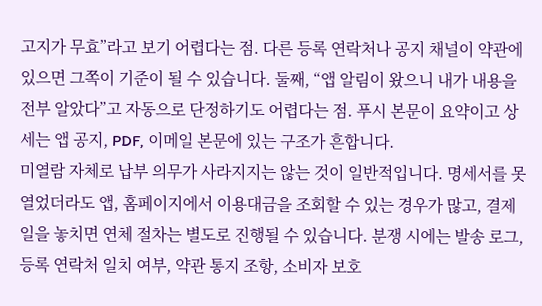고지가 무효”라고 보기 어렵다는 점. 다른 등록 연락처나 공지 채널이 약관에 있으면 그쪽이 기준이 될 수 있습니다. 둘째, “앱 알림이 왔으니 내가 내용을 전부 알았다”고 자동으로 단정하기도 어렵다는 점. 푸시 본문이 요약이고 상세는 앱 공지, PDF, 이메일 본문에 있는 구조가 흔합니다.
미열람 자체로 납부 의무가 사라지지는 않는 것이 일반적입니다. 명세서를 못 열었더라도 앱, 홈페이지에서 이용대금을 조회할 수 있는 경우가 많고, 결제일을 놓치면 연체 절차는 별도로 진행될 수 있습니다. 분쟁 시에는 발송 로그, 등록 연락처 일치 여부, 약관 통지 조항, 소비자 보호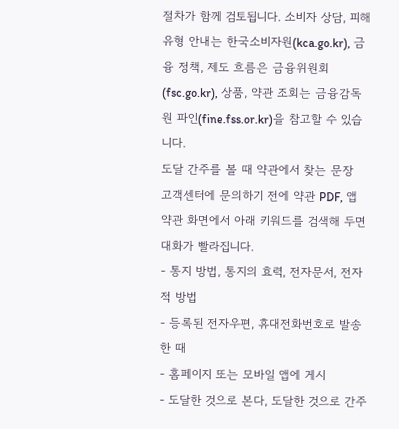절차가 함께 검토됩니다. 소비자 상담, 피해 유형 안내는 한국소비자원(kca.go.kr), 금융 정책, 제도 흐름은 금융위원회(fsc.go.kr), 상품, 약관 조회는 금융감독원 파인(fine.fss.or.kr)을 참고할 수 있습니다.
도달 간주를 볼 때 약관에서 찾는 문장
고객센터에 문의하기 전에 약관 PDF, 앱 약관 화면에서 아래 키워드를 검색해 두면 대화가 빨라집니다.
- 통지 방법, 통지의 효력, 전자문서, 전자적 방법
- 등록된 전자우편, 휴대전화번호로 발송한 때
- 홈페이지 또는 모바일 앱에 게시
- 도달한 것으로 본다, 도달한 것으로 간주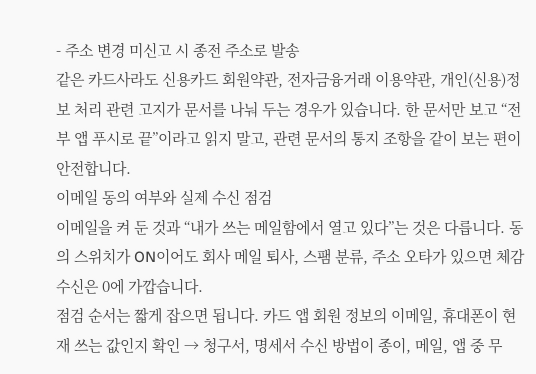- 주소 변경 미신고 시 종전 주소로 발송
같은 카드사라도 신용카드 회원약관, 전자금융거래 이용약관, 개인(신용)정보 처리 관련 고지가 문서를 나눠 두는 경우가 있습니다. 한 문서만 보고 “전부 앱 푸시로 끝”이라고 읽지 말고, 관련 문서의 통지 조항을 같이 보는 편이 안전합니다.
이메일 동의 여부와 실제 수신 점검
이메일을 켜 둔 것과 “내가 쓰는 메일함에서 열고 있다”는 것은 다릅니다. 동의 스위치가 ON이어도 회사 메일 퇴사, 스팸 분류, 주소 오타가 있으면 체감 수신은 0에 가깝습니다.
점검 순서는 짧게 잡으면 됩니다. 카드 앱 회원 정보의 이메일, 휴대폰이 현재 쓰는 값인지 확인 → 청구서, 명세서 수신 방법이 종이, 메일, 앱 중 무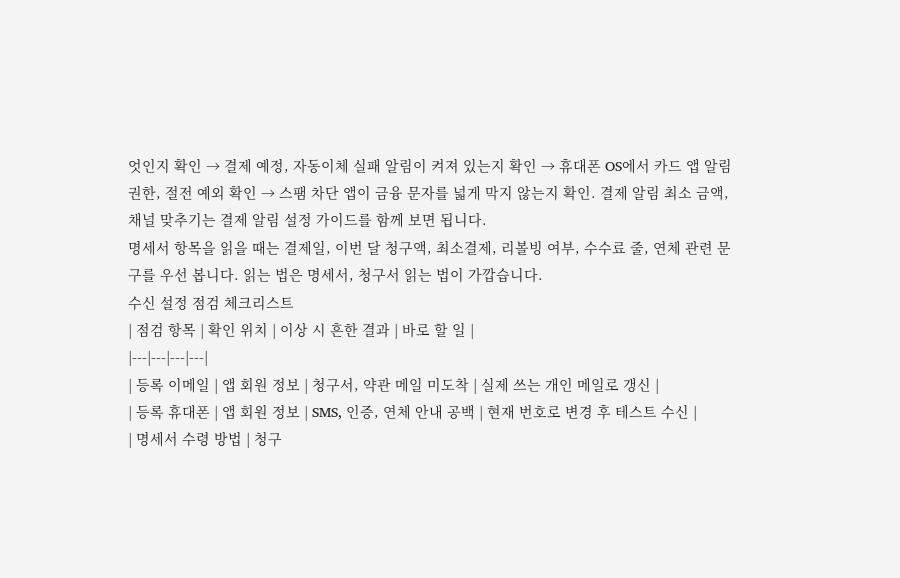엇인지 확인 → 결제 예정, 자동이체 실패 알림이 켜져 있는지 확인 → 휴대폰 OS에서 카드 앱 알림 권한, 절전 예외 확인 → 스팸 차단 앱이 금융 문자를 넓게 막지 않는지 확인. 결제 알림 최소 금액, 채널 맞추기는 결제 알림 설정 가이드를 함께 보면 됩니다.
명세서 항목을 읽을 때는 결제일, 이번 달 청구액, 최소결제, 리볼빙 여부, 수수료 줄, 연체 관련 문구를 우선 봅니다. 읽는 법은 명세서, 청구서 읽는 법이 가깝습니다.
수신 설정 점검 체크리스트
| 점검 항목 | 확인 위치 | 이상 시 흔한 결과 | 바로 할 일 |
|---|---|---|---|
| 등록 이메일 | 앱 회원 정보 | 청구서, 약관 메일 미도착 | 실제 쓰는 개인 메일로 갱신 |
| 등록 휴대폰 | 앱 회원 정보 | SMS, 인증, 연체 안내 공백 | 현재 번호로 변경 후 테스트 수신 |
| 명세서 수령 방법 | 청구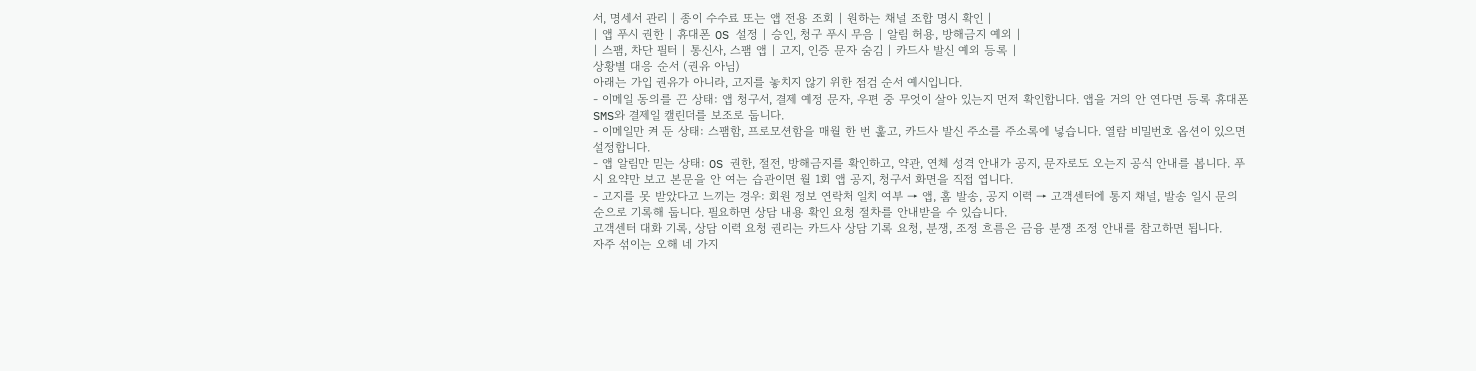서, 명세서 관리 | 종이 수수료 또는 앱 전용 조회 | 원하는 채널 조합 명시 확인 |
| 앱 푸시 권한 | 휴대폰 OS 설정 | 승인, 청구 푸시 무음 | 알림 허용, 방해금지 예외 |
| 스팸, 차단 필터 | 통신사, 스팸 앱 | 고지, 인증 문자 숨김 | 카드사 발신 예외 등록 |
상황별 대응 순서 (권유 아님)
아래는 가입 권유가 아니라, 고지를 놓치지 않기 위한 점검 순서 예시입니다.
- 이메일 동의를 끈 상태: 앱 청구서, 결제 예정 문자, 우편 중 무엇이 살아 있는지 먼저 확인합니다. 앱을 거의 안 연다면 등록 휴대폰 SMS와 결제일 캘린더를 보조로 둡니다.
- 이메일만 켜 둔 상태: 스팸함, 프로모션함을 매월 한 번 훑고, 카드사 발신 주소를 주소록에 넣습니다. 열람 비밀번호 옵션이 있으면 설정합니다.
- 앱 알림만 믿는 상태: OS 권한, 절전, 방해금지를 확인하고, 약관, 연체 성격 안내가 공지, 문자로도 오는지 공식 안내를 봅니다. 푸시 요약만 보고 본문을 안 여는 습관이면 월 1회 앱 공지, 청구서 화면을 직접 엽니다.
- 고지를 못 받았다고 느끼는 경우: 회원 정보 연락처 일치 여부 → 앱, 홈 발송, 공지 이력 → 고객센터에 통지 채널, 발송 일시 문의 순으로 기록해 둡니다. 필요하면 상담 내용 확인 요청 절차를 안내받을 수 있습니다.
고객센터 대화 기록, 상담 이력 요청 권리는 카드사 상담 기록 요청, 분쟁, 조정 흐름은 금융 분쟁 조정 안내를 참고하면 됩니다.
자주 섞이는 오해 네 가지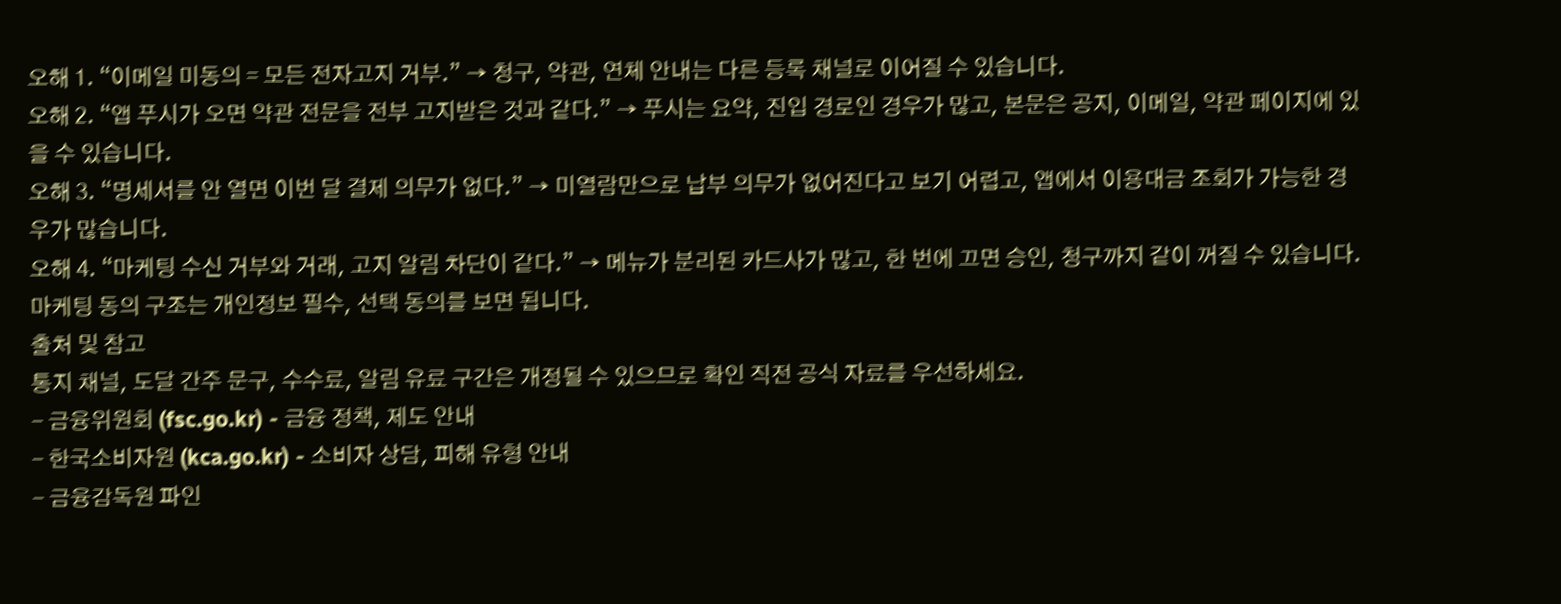오해 1. “이메일 미동의 = 모든 전자고지 거부.” → 청구, 약관, 연체 안내는 다른 등록 채널로 이어질 수 있습니다.
오해 2. “앱 푸시가 오면 약관 전문을 전부 고지받은 것과 같다.” → 푸시는 요약, 진입 경로인 경우가 많고, 본문은 공지, 이메일, 약관 페이지에 있을 수 있습니다.
오해 3. “명세서를 안 열면 이번 달 결제 의무가 없다.” → 미열람만으로 납부 의무가 없어진다고 보기 어렵고, 앱에서 이용대금 조회가 가능한 경우가 많습니다.
오해 4. “마케팅 수신 거부와 거래, 고지 알림 차단이 같다.” → 메뉴가 분리된 카드사가 많고, 한 번에 끄면 승인, 청구까지 같이 꺼질 수 있습니다. 마케팅 동의 구조는 개인정보 필수, 선택 동의를 보면 됩니다.
출처 및 참고
통지 채널, 도달 간주 문구, 수수료, 알림 유료 구간은 개정될 수 있으므로 확인 직전 공식 자료를 우선하세요.
- 금융위원회 (fsc.go.kr) - 금융 정책, 제도 안내
- 한국소비자원 (kca.go.kr) - 소비자 상담, 피해 유형 안내
- 금융감독원 파인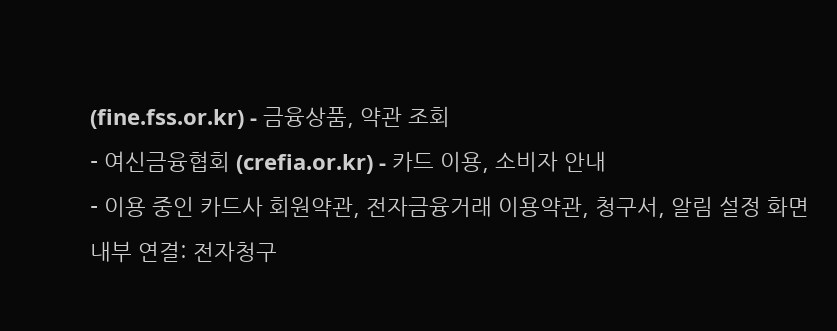(fine.fss.or.kr) - 금융상품, 약관 조회
- 여신금융협회 (crefia.or.kr) - 카드 이용, 소비자 안내
- 이용 중인 카드사 회원약관, 전자금융거래 이용약관, 청구서, 알림 설정 화면
내부 연결: 전자청구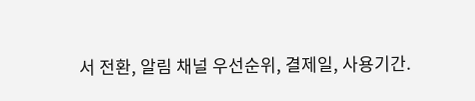서 전환, 알림 채널 우선순위, 결제일, 사용기간.